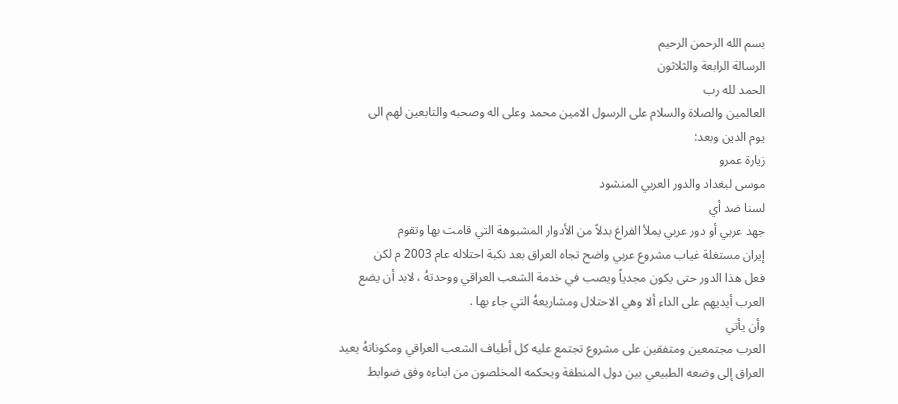بسم الله الرحمن الرحيم
الرسالة الرابعة والثلاثون
الحمد لله رب
العالمين والصلاة والسلام على الرسول الامين محمد وعلى اله وصحبه والتابعين لهم الى
يوم الدين وبعد:
زيارة عمرو
موسى لبغداد والدور العربي المنشود
لسنا ضد أي
جهد عربي أو دور عربي يملأ الفراغ بدلاً من الأدوار المشبوهة التي قامت بها وتقوم
إيران مستغلة غياب مشروع عربي واضح تجاه العراق بعد نكبة احتلاله عام 2003 م لكن
فعل هذا الدور حتى يكون مجدياً ويصب في خدمة الشعب العراقي ووحدتهُ ، لابد أن يضع
العرب أيديهم على الداء ألا وهي الاحتلال ومشاريعهُ التي جاء بها .
وأن يأتي
العرب مجتمعين ومتفقين على مشروع تجتمع عليه كل أطياف الشعب العراقي ومكوناتهُ يعيد
العراق إلى وضعه الطبيعي بين دول المنطقة ويحكمه المخلصون من ابناءه وفق ضوابط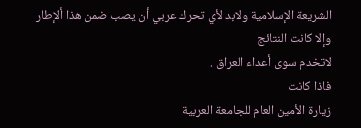الشريعة الإسلامية ولابد لأي تحرك عربي أن يصب ضمن هذا ألإطار وإلا كانت النتائج
لاتخدم سوى أعداء العراق .
فاذا كانت
زيارة الأمين العام للجامعة العربية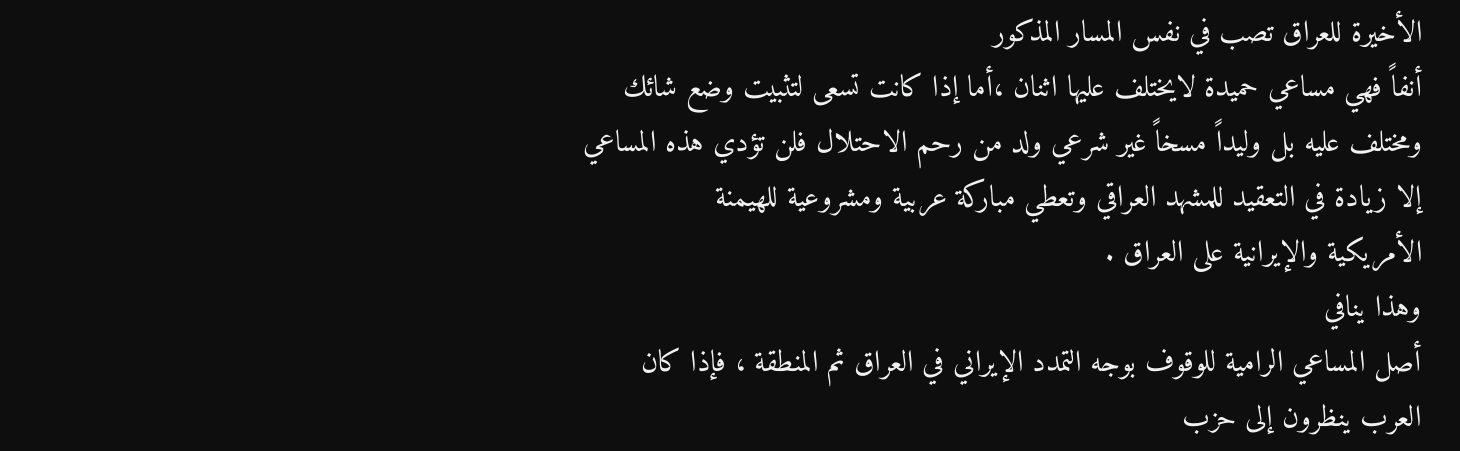الأخيرة للعراق تصب في نفس المسار المذكور
أنفاً فهي مساعي حميدة لايختلف عليها اثنان ،أما إذا كانت تسعى لتثبيت وضع شائك
ومختلف عليه بل وليداً مسخاً غير شرعي ولد من رحم الاحتلال فلن تؤدي هذه المساعي
إلا زيادة في التعقيد للمشهد العراقي وتعطي مباركة عربية ومشروعية للهيمنة
الأمريكية والإيرانية على العراق .
وهذا ينافي
أصل المساعي الرامية للوقوف بوجه التمدد الإيراني في العراق ثم المنطقة ، فإذا كان
العرب ينظرون إلى حزب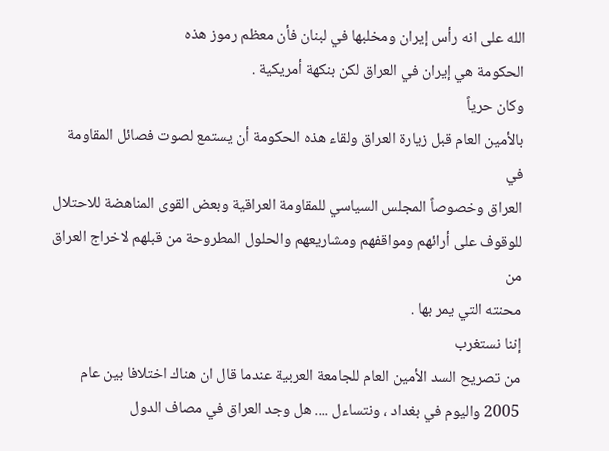الله على انه رأس إيران ومخلبها في لبنان فأن معظم رموز هذه
الحكومة هي إيران في العراق لكن بنكهة أمريكية .
وكان حرياً
بالأمين العام قبل زيارة العراق ولقاء هذه الحكومة أن يستمع لصوت فصائل المقاومة في
العراق وخصوصاً المجلس السياسي للمقاومة العراقية وبعض القوى المناهضة للاحتلال
للوقوف على أرائهم ومواقفهم ومشاريعهم والحلول المطروحة من قبلهم لاخراج العراق من
محنته التي يمر بها .
إننا نستغرب
من تصريح السد الأمين العام للجامعة العربية عندما قال ان هناك اختلافا بين عام
2005 واليوم في بغداد ، ونتساءل .... هل وجد العراق في مصاف الدول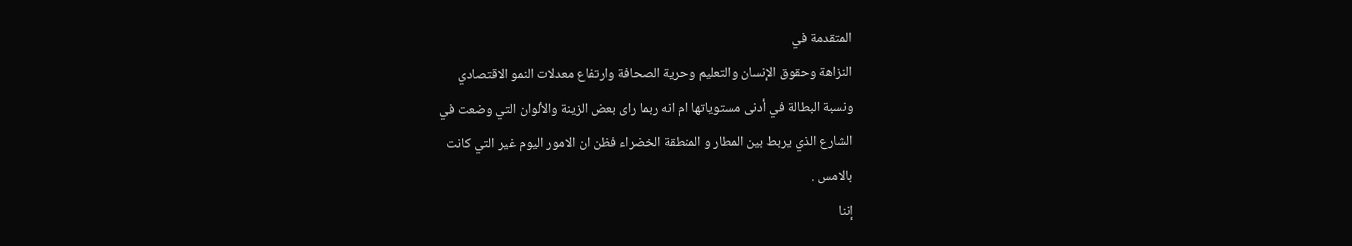المتقدمة في
النزاهة وحقوق الإنسان والتعليم وحرية الصحافة وارتفاع معدلات النمو الاقتصادي
ونسبة البطالة في أدنى مستوياتها ام انه ربما راى بعض الزينة والألوان التي وضعت في
الشارع الذي يربط بين المطار و المنطقة الخضراء فظن ان الامور اليوم غير التي كانت
بالامس .
إننا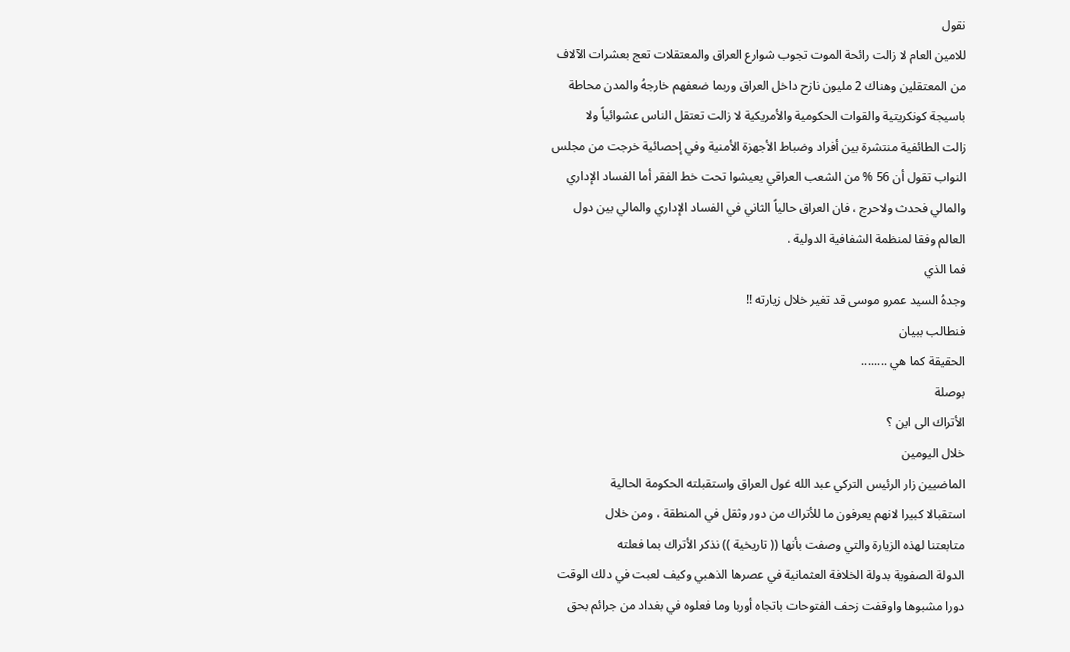نقول
للامين العام لا زالت رائحة الموت تجوب شوارع العراق والمعتقلات تعج بعشرات الآلاف
من المعتقلين وهناك 2 مليون نازح داخل العراق وربما ضعفهم خارجهُ والمدن محاطة
باسيجة كونكريتية والقوات الحكومية والأمريكية لا زالت تعتقل الناس عشوائياً ولا
زالت الطائفية منتشرة بين أفراد وضباط الأجهزة الأمنية وفي إحصائية خرجت من مجلس
النواب تقول أن 56 % من الشعب العراقي يعيشوا تحت خط الفقر أما الفساد الإداري
والمالي فحدث ولاحرج ، فان العراق حالياً الثاني في الفساد الإداري والمالي بين دول
العالم وفقا لمنظمة الشفافية الدولية .
فما الذي
وجدهُ السيد عمرو موسى قد تغير خلال زيارته ‼
فنطالب ببيان
الحقيقة كما هي ........
بوصلة
الأتراك الى اين ؟
خلال اليومين
الماضيين زار الرئيس التركي عبد الله غول العراق واستقبلته الحكومة الحالية
استقبالا كبيرا لانهم يعرفون ما للأتراك من دور وثقل في المنطقة ، ومن خلال
متابعتنا لهذه الزيارة والتي وصفت بأنها (( تاريخية )) نذكر الأتراك بما فعلته
الدولة الصفوية بدولة الخلافة العثمانية في عصرها الذهبي وكيف لعبت في دلك الوقت
دورا مشبوها واوقفت زحف الفتوحات باتجاه أوربا وما فعلوه في بغداد من جرائم بحق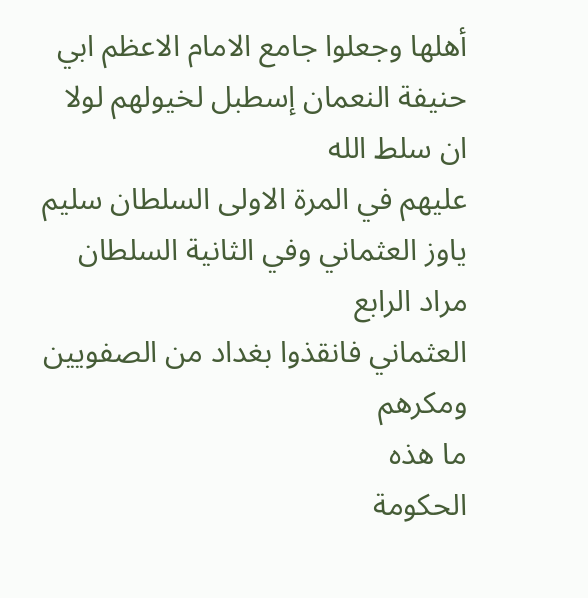أهلها وجعلوا جامع الامام الاعظم ابي حنيفة النعمان إسطبل لخيولهم لولا ان سلط الله
عليهم في المرة الاولى السلطان سليم ياوز العثماني وفي الثانية السلطان مراد الرابع
العثماني فانقذوا بغداد من الصفويين ومكرهم
ما هذه
الحكومة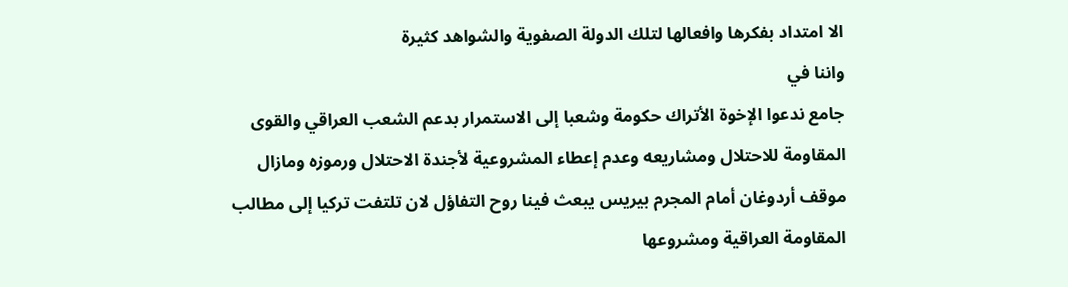الا امتداد بفكرها وافعالها لتلك الدولة الصفوية والشواهد كثيرة
واننا في
جامع ندعوا الإخوة الأتراك حكومة وشعبا إلى الاستمرار بدعم الشعب العراقي والقوى
المقاومة للاحتلال ومشاريعه وعدم إعطاء المشروعية لأجندة الاحتلال ورموزه ومازال
موقف أردوغان أمام المجرم بيريس يبعث فينا روح التفاؤل لان تلتفت تركيا إلى مطالب
المقاومة العراقية ومشروعها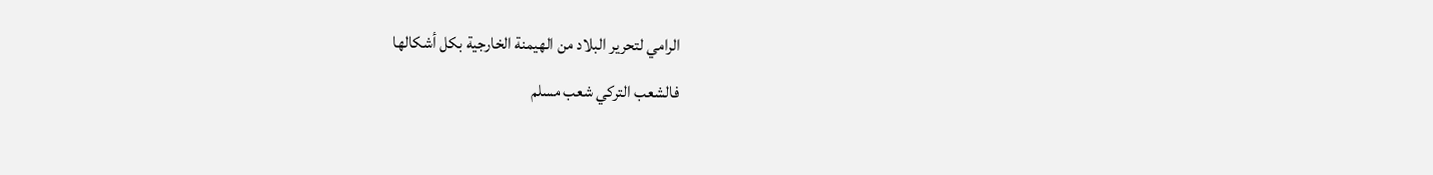الرامي لتحرير البلاد من الهيمنة الخارجية بكل أشكالها
فالشعب التركي شعب مسلم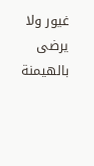غيور ولا يرضى بالهيمنة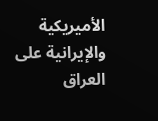الأميريكية والإيرانية على العراق